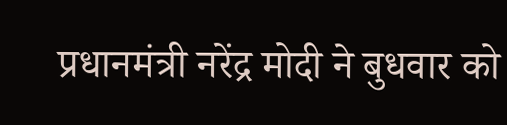प्रधानमंत्री नरेंद्र मोदी ने बुधवार को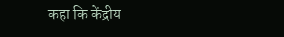कहा कि केंद्रीय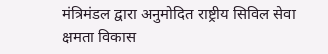मंत्रिमंडल द्वारा अनुमोदित राष्ट्रीय सिविल सेवा क्षमता विकास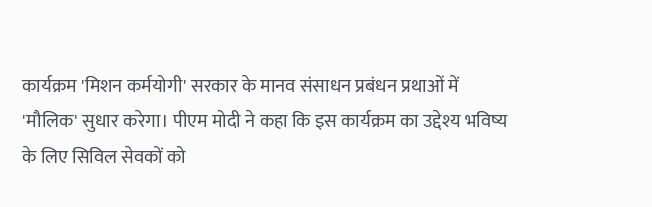कार्यक्रम 'मिशन कर्मयोगी' सरकार के मानव संसाधन प्रबंधन प्रथाओं में 'मौलिक' सुधार करेगा। पीएम मोदी ने कहा कि इस कार्यक्रम का उद्देश्य भविष्य के लिए सिविल सेवकों को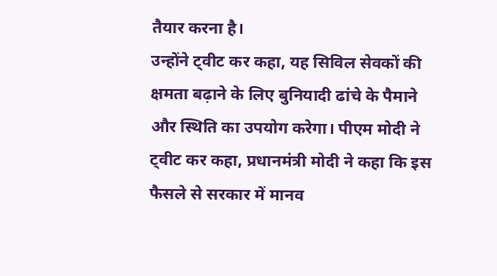तैयार करना है।
उन्होंने ट्वीट कर कहा, यह सिविल सेवकों की क्षमता बढ़ाने के लिए बुनियादी ढांचे के पैमाने और स्थिति का उपयोग करेगा। पीएम मोदी ने ट्वीट कर कहा, प्रधानमंत्री मोदी ने कहा कि इस फैसले से सरकार में मानव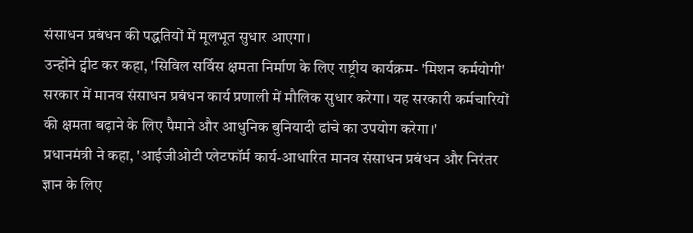संसाधन प्रबंधन की पद्धतियों में मूलभूत सुधार आएगा।
उन्होंने ट्वीट कर कहा, 'सिविल सर्विस क्षमता निर्माण के लिए राष्ट्रीय कार्यक्रम- 'मिशन कर्मयोगी' सरकार में मानव संसाधन प्रबंधन कार्य प्रणाली में मौलिक सुधार करेगा। यह सरकारी कर्मचारियों की क्षमता बढ़ाने के लिए पैमाने और आधुनिक बुनियादी ढांचे का उपयोग करेगा।'
प्रधानमंत्री ने कहा, 'आईजीओटी प्लेटफॉर्म कार्य-आधारित मानव संसाधन प्रबंधन और निरंतर ज्ञान के लिए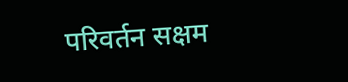परिवर्तन सक्षम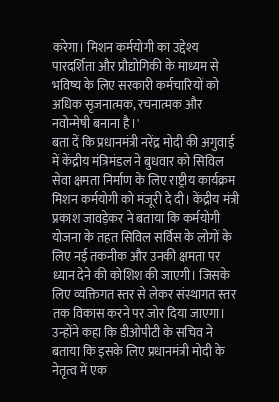करेगा। मिशन कर्मयोगी का उद्देश्य पारदर्शिता और प्रौद्योगिकी के माध्यम से भविष्य के लिए सरकारी कर्मचारियों को अधिक सृजनात्मक, रचनात्मक और नवोन्मेषी बनाना है।'
बता दें कि प्रधानमंत्री नरेंद्र मोदी की अगुवाई में केंद्रीय मंत्रिमंडल ने बुधवार को सिविल सेवा क्षमता निर्माण के लिए राष्ट्रीय कार्यक्रम मिशन कर्मयोगी को मंजूरी दे दी। केंद्रीय मंत्री प्रकाश जावड़ेकर ने बताया कि कर्मयोगी योजना के तहत सिविल सर्विस के लोगों के लिए नई तकनीक और उनकी क्षमता पर ध्यान देने की कोशिश की जाएगी। जिसके लिए व्यक्तिगत स्तर से लेकर संस्थागत स्तर तक विकास करने पर जोर दिया जाएगा।
उन्होंने कहा कि डीओपीटी के सचिव ने बताया कि इसके लिए प्रधानमंत्री मोदी के नेतृत्व में एक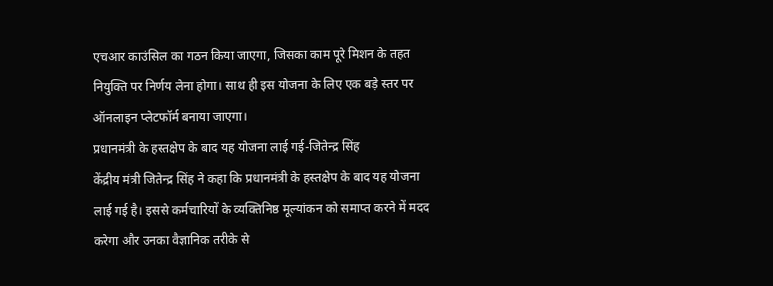एचआर काउंसिल का गठन किया जाएगा, जिसका काम पूरे मिशन के तहत नियुक्ति पर निर्णय लेना होगा। साथ ही इस योजना के लिए एक बड़े स्तर पर ऑनलाइन प्लेटफॉर्म बनाया जाएगा।
प्रधानमंत्री के हस्तक्षेप के बाद यह योजना लाई गई-जितेन्द्र सिंह
केंद्रीय मंत्री जितेन्द्र सिंह ने कहा कि प्रधानमंत्री के हस्तक्षेप के बाद यह योजना लाई गई है। इससे कर्मचारियों के व्यक्तिनिष्ठ मूल्यांकन को समाप्त करने में मदद करेगा और उनका वैज्ञानिक तरीके से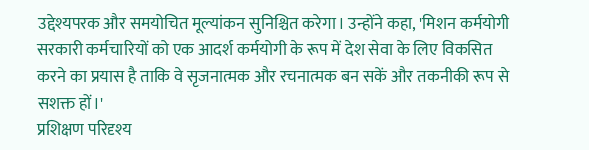उद्देश्यपरक और समयोचित मूल्यांकन सुनिश्चित करेगा। उन्होंने कहा, 'मिशन कर्मयोगी सरकारी कर्मचारियों को एक आदर्श कर्मयोगी के रूप में देश सेवा के लिए विकसित करने का प्रयास है ताकि वे सृजनात्मक और रचनात्मक बन सकें और तकनीकी रूप से सशक्त हों।'
प्रशिक्षण परिदृश्य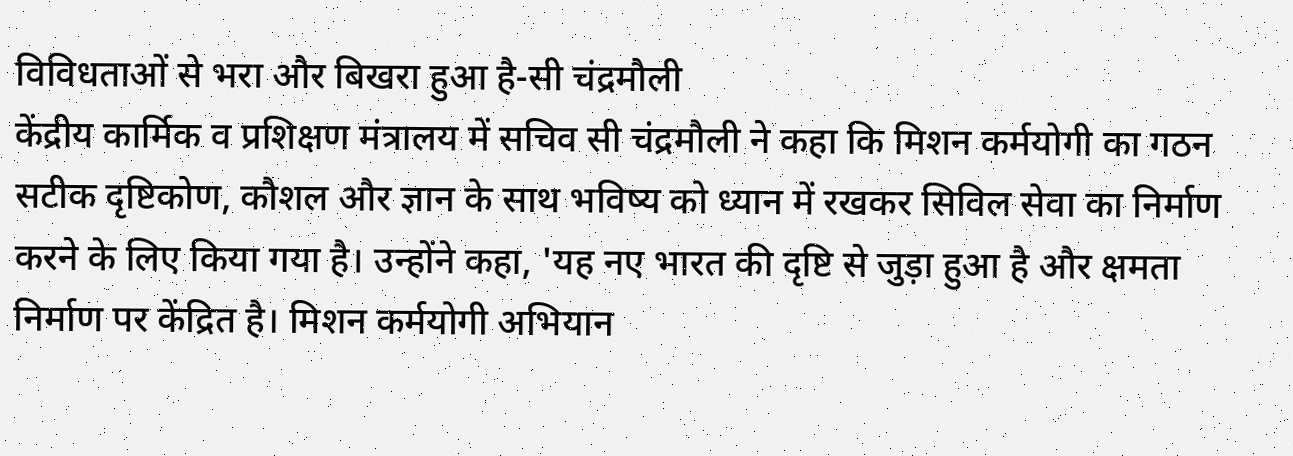विविधताओं से भरा और बिखरा हुआ है-सी चंद्रमौली
केंद्रीय कार्मिक व प्रशिक्षण मंत्रालय में सचिव सी चंद्रमौली ने कहा कि मिशन कर्मयोगी का गठन सटीक दृष्टिकोण, कौशल और ज्ञान के साथ भविष्य को ध्यान में रखकर सिविल सेवा का निर्माण करने के लिए किया गया है। उन्होंने कहा, 'यह नए भारत की दृष्टि से जुड़ा हुआ है और क्षमता निर्माण पर केंद्रित है। मिशन कर्मयोगी अभियान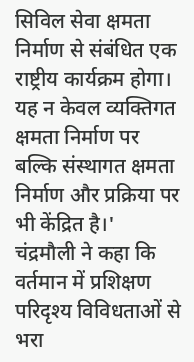सिविल सेवा क्षमता निर्माण से संबंधित एक राष्ट्रीय कार्यक्रम होगा। यह न केवल व्यक्तिगत क्षमता निर्माण पर बल्कि संस्थागत क्षमता निर्माण और प्रक्रिया पर भी केंद्रित है।'
चंद्रमौली ने कहा कि वर्तमान में प्रशिक्षण परिदृश्य विविधताओं से भरा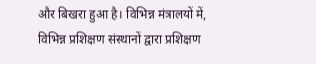और बिखरा हुआ है। विभिन्न मंत्रालयों में, विभिन्न प्रशिक्षण संस्थानों द्वारा प्रशिक्षण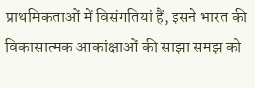प्राथमिकताओं में विसंगतियां हैं, इसने भारत की विकासात्मक आकांक्षाओं की साझा समझ को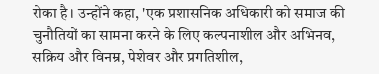रोका है। उन्होंने कहा, 'एक प्रशासनिक अधिकारी को समाज की चुनौतियों का सामना करने के लिए कल्पनाशील और अभिनव, सक्रिय और विनम्र, पेशेवर और प्रगतिशील,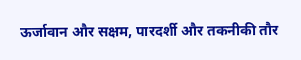ऊर्जावान और सक्षम, पारदर्शी और तकनीकी तौर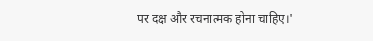पर दक्ष और रचनात्मक होना चाहिए।'